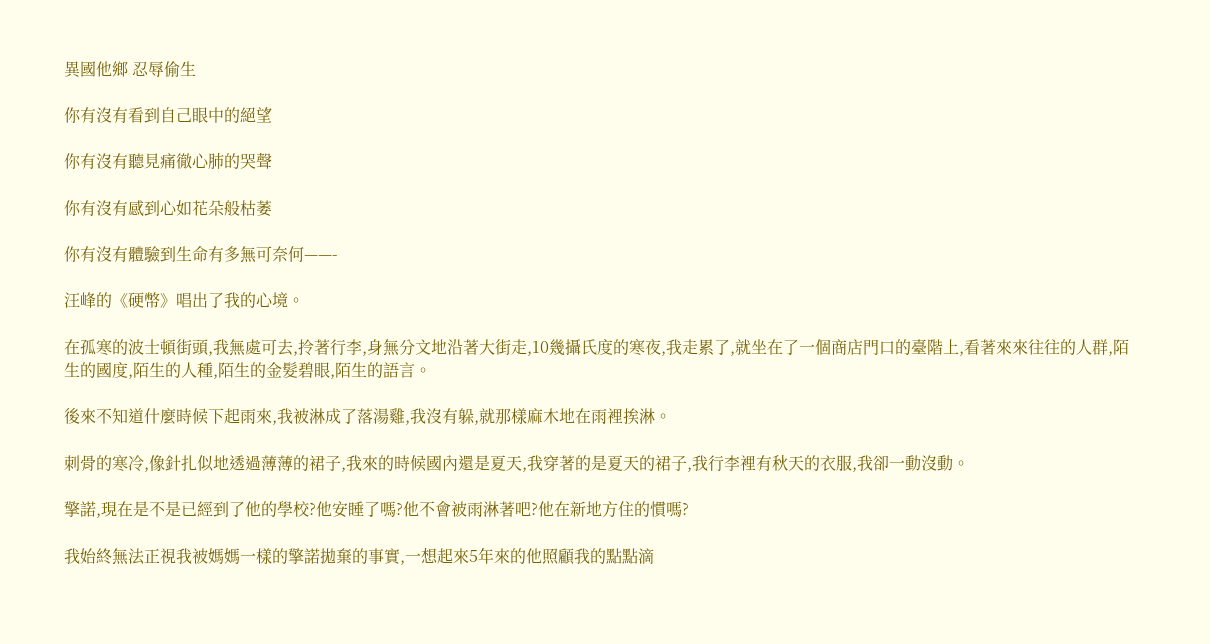異國他鄉 忍辱偷生

你有沒有看到自己眼中的絕望

你有沒有聽見痛徹心肺的哭聲

你有沒有感到心如花朵般枯萎

你有沒有體驗到生命有多無可奈何——-

汪峰的《硬幣》唱出了我的心境。

在孤寒的波士頓街頭,我無處可去,拎著行李,身無分文地沿著大街走,10幾攝氏度的寒夜,我走累了,就坐在了一個商店門口的臺階上,看著來來往往的人群,陌生的國度,陌生的人種,陌生的金髮碧眼,陌生的語言。

後來不知道什麼時候下起雨來,我被淋成了落湯雞,我沒有躲,就那樣麻木地在雨裡挨淋。

刺骨的寒冷,像針扎似地透過薄薄的裙子,我來的時候國內還是夏天,我穿著的是夏天的裙子,我行李裡有秋天的衣服,我卻一動沒動。

擎諾,現在是不是已經到了他的學校?他安睡了嗎?他不會被雨淋著吧?他在新地方住的慣嗎?

我始終無法正視我被媽媽一樣的擎諾拋棄的事實,一想起來5年來的他照顧我的點點滴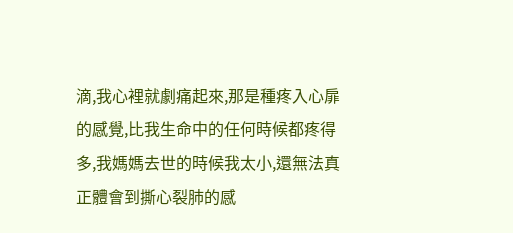滴,我心裡就劇痛起來,那是種疼入心扉的感覺,比我生命中的任何時候都疼得多,我媽媽去世的時候我太小,還無法真正體會到撕心裂肺的感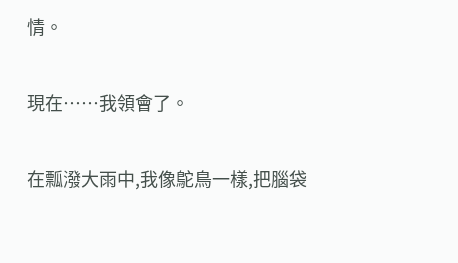情。

現在……我領會了。

在瓢潑大雨中,我像鴕鳥一樣,把腦袋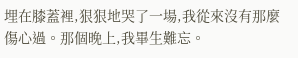埋在膝蓋裡,狠狠地哭了一場,我從來沒有那麼傷心過。那個晚上,我畢生難忘。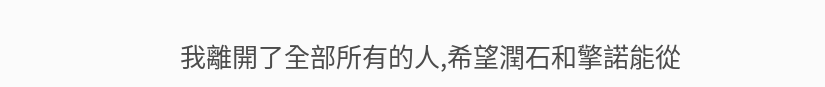我離開了全部所有的人,希望潤石和擎諾能從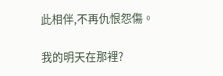此相伴,不再仇恨怨傷。

我的明天在那裡?